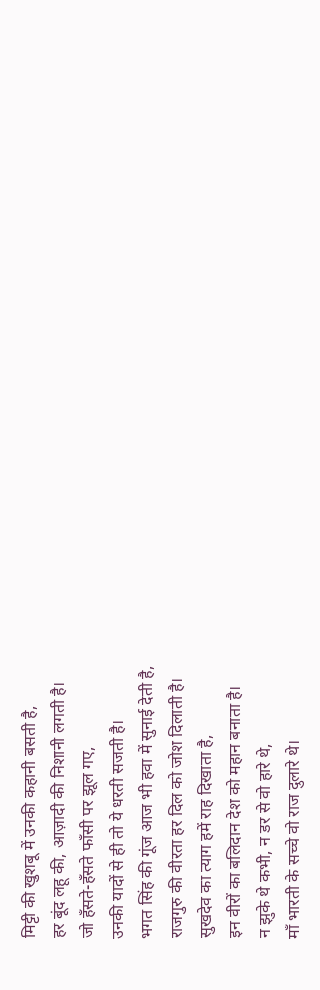मिट्टी की खुशबू में उनकी कहानी बसती है,
हर बूंद लहू की, आज़ादी की निशानी लगती है।
जो हँसते-हँसते फाँसी पर झूल गए,
उनकी यादों से ही तो ये धरती सजती है।
भगत सिंह की गूंज आज भी हवा में सुनाई देती है,
राजगुरु की वीरता हर दिल को जोश दिलाती है।
सुखदेव का त्याग हमें राह दिखाता है,
इन वीरों का बलिदान देश को महान बनाता है।
न झुके थे कभी, न डर से वो हारे थे,
माँ भारती के सच्चे वो राज दुलारे थे।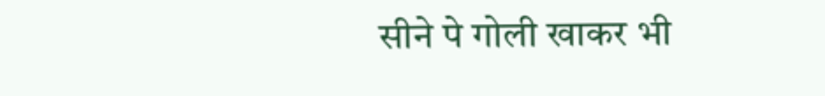सीने पे गोली खाकर भी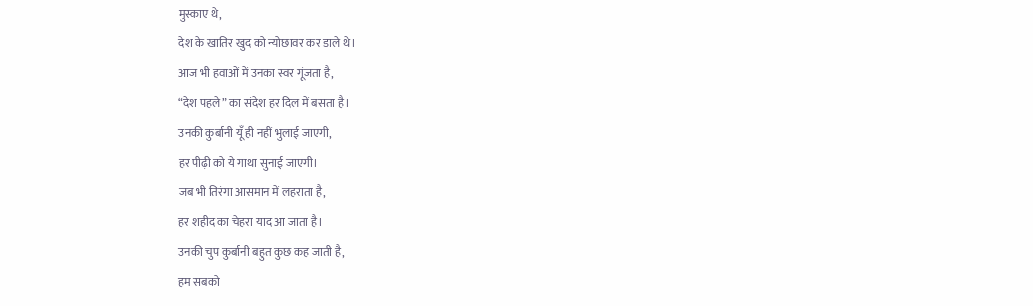मुस्काए थे,
देश के खातिर खुद को न्योछावर कर डाले थे।
आज भी हवाओं में उनका स्वर गूंजता है,
“देश पहले” का संदेश हर दिल में बसता है।
उनकी कुर्बानी यूँ ही नहीं भुलाई जाएगी,
हर पीढ़ी को ये गाथा सुनाई जाएगी।
जब भी तिरंगा आसमान में लहराता है,
हर शहीद का चेहरा याद आ जाता है।
उनकी चुप कुर्बानी बहुत कुछ कह जाती है,
हम सबको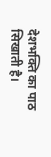देशभक्ति का पाठ सिखाती है।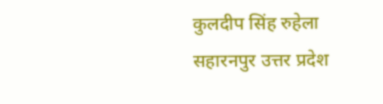कुलदीप सिंह रुहेला
सहारनपुर उत्तर प्रदेश